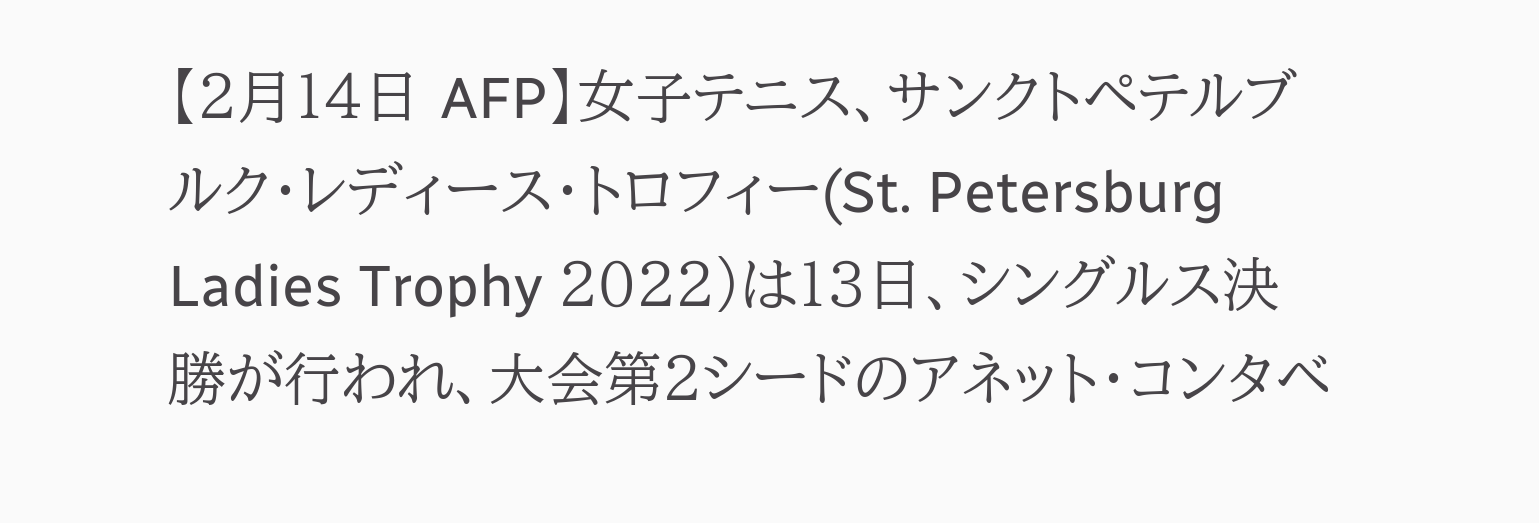【2月14日 AFP】女子テニス、サンクトペテルブルク・レディース・トロフィー(St. Petersburg Ladies Trophy 2022)は13日、シングルス決勝が行われ、大会第2シードのアネット・コンタベ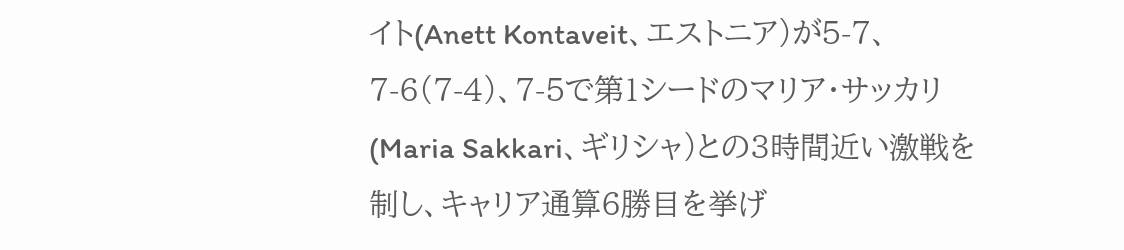イト(Anett Kontaveit、エストニア)が5-7、7-6(7-4)、7-5で第1シードのマリア・サッカリ(Maria Sakkari、ギリシャ)との3時間近い激戦を制し、キャリア通算6勝目を挙げ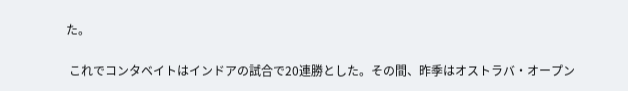た。

 これでコンタベイトはインドアの試合で20連勝とした。その間、昨季はオストラバ・オープン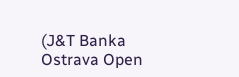(J&T Banka Ostrava Open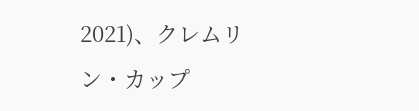2021)、クレムリン・カップ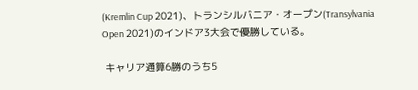(Kremlin Cup 2021)、トランシルバニア・オープン(Transylvania Open 2021)のインドア3大会で優勝している。

 キャリア通算6勝のうち5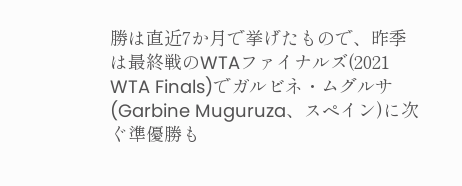勝は直近7か月で挙げたもので、昨季は最終戦のWTAファイナルズ(2021 WTA Finals)でガルビネ・ムグルサ(Garbine Muguruza、スペイン)に次ぐ準優勝も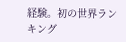経験。初の世界ランキング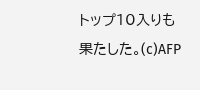トップ10入りも果たした。(c)AFP